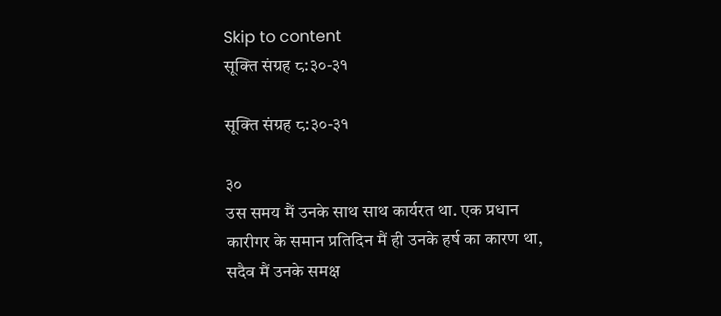Skip to content
सूक्ति संग्रह ८:३०-३१

सूक्ति संग्रह ८:३०-३१

३०
उस समय मैं उनके साथ साथ कार्यरत था. एक प्रधान कारीगर के समान प्रतिदिन मैं ही उनके हर्ष का कारण था, सदैव मैं उनके समक्ष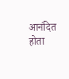आनंदित होता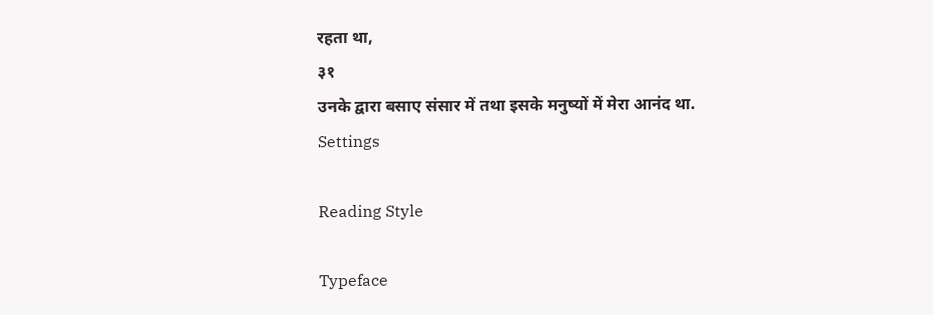रहता था,
३१
उनके द्वारा बसाए संसार में तथा इसके मनुष्यों में मेरा आनंद था.
Settings

Reading Style

Typeface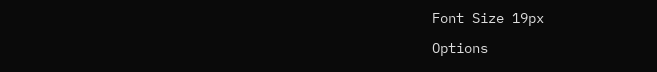Font Size 19px

Options